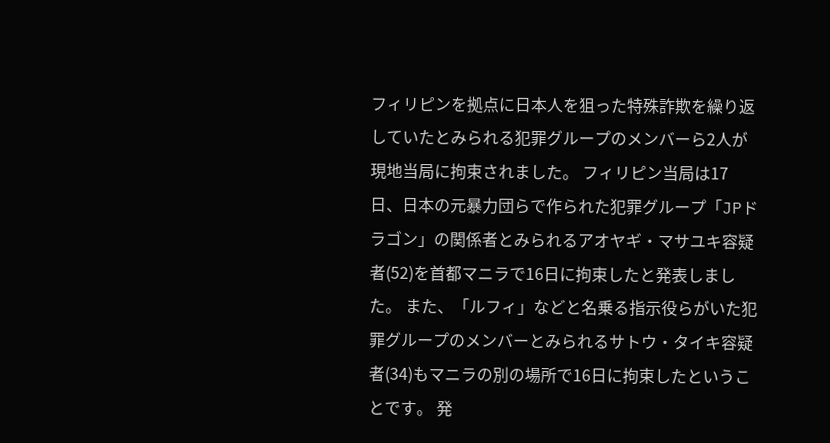フィリピンを拠点に日本人を狙った特殊詐欺を繰り返していたとみられる犯罪グループのメンバーら2人が現地当局に拘束されました。 フィリピン当局は17日、日本の元暴力団らで作られた犯罪グループ「JPドラゴン」の関係者とみられるアオヤギ・マサユキ容疑者(52)を首都マニラで16日に拘束したと発表しました。 また、「ルフィ」などと名乗る指示役らがいた犯罪グループのメンバーとみられるサトウ・タイキ容疑者(34)もマニラの別の場所で16日に拘束したということです。 発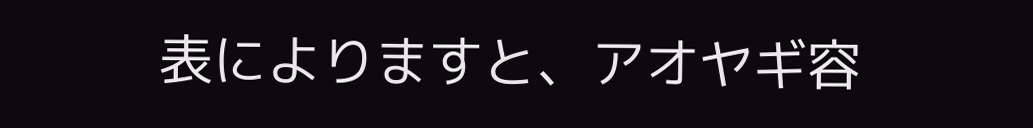表によりますと、アオヤギ容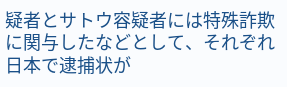疑者とサトウ容疑者には特殊詐欺に関与したなどとして、それぞれ日本で逮捕状が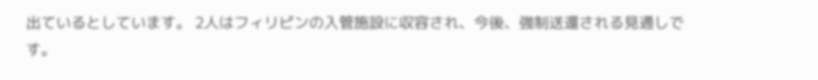出ているとしています。 2人はフィリピンの入管施設に収容され、今後、強制送還される見通しです。